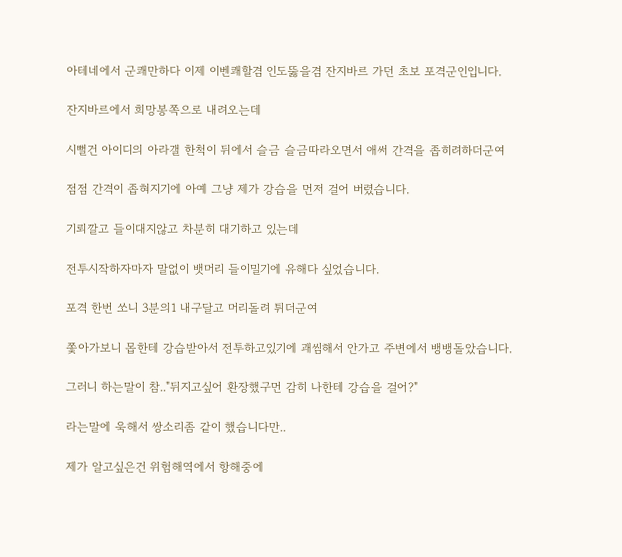아테네에서 군쾌만하다 이제 이벤쾌할겸 인도뚫을겸 잔지바르 가던 초보 포격군인입니다.

잔지바르에서 희망봉쪽으로 내려오는데

시뻘건 아이디의 아라갤 한척이 뒤에서 슬금 슬금따라오면서 애써 간격을 좁히려하더군여

점점 간격이 좁혀지기에 아예 그냥 제가 강습을 먼저 걸어 버렸습니다.

기뢰깔고 들이대지않고 차분히 대기하고 있는데

전투시작하자마자 말없이 뱃머리 들이밀기에 유해다 싶었습니다.

포격 한번 쏘니 3분의1 내구달고 머리돌려 튀더군여

쫓아가보니 몹한테 강습받아서 전투하고있기에 괘씸해서 안가고 주변에서 뱅뱅돌았습니다.

그러니 하는말이 참.."뒤지고싶어 환장했구먼 감히 나한테 강습을 걸어?"

라는말에 욱해서 쌍소리좀 같이 했습니다만..

제가 알고싶은건 위험해역에서 항해중에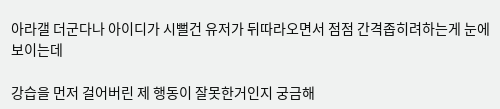아라갤 더군다나 아이디가 시뻘건 유저가 뒤따라오면서 점점 간격좁히려하는게 눈에보이는데

강습을 먼저 걸어버린 제 행동이 잘못한거인지 궁금해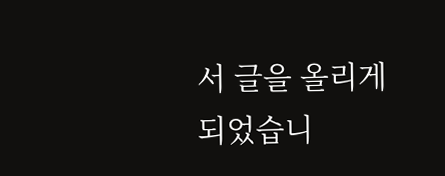서 글을 올리게되었습니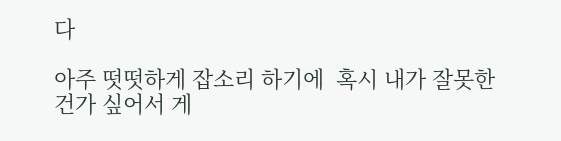다

아주 떳떳하게 잡소리 하기에  혹시 내가 잘못한건가 싶어서 게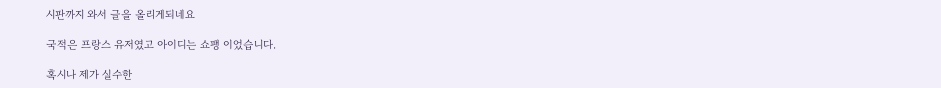시판까지 와서 글을 올리게되네요

국적은 프랑스 유저였고 아이디는 쇼팽 이었습니다.

혹시나 제가 실수한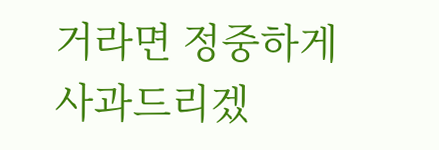거라면 정중하게 사과드리겠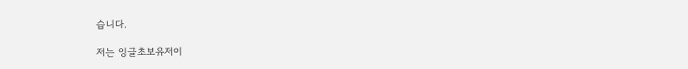습니다.

저는 잉글초보유저이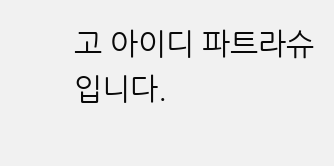고 아이디 파트라슈 입니다.